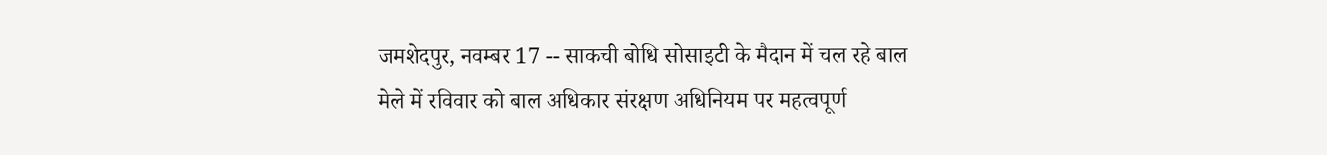जमशेदपुर, नवम्बर 17 -- साकची बोधि सोसाइटी के मैदान में चल रहे बाल मेले में रविवार को बाल अधिकार संरक्षण अधिनियम पर महत्वपूर्ण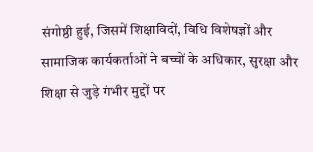संगोष्ठी हुई, जिसमें शिक्षाविदों, विधि विशेषज्ञों और सामाजिक कार्यकर्ताओं ने बच्चों के अधिकार, सुरक्षा और शिक्षा से जुड़े गंभीर मुद्दों पर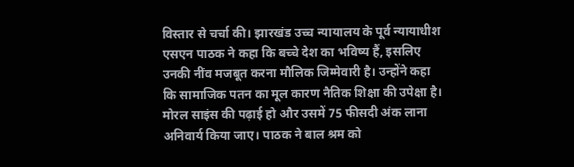विस्तार से चर्चा की। झारखंड उच्च न्यायालय के पूर्व न्यायाधीश एसएन पाठक ने कहा कि बच्चे देश का भविष्य हैं, इसलिए उनकी नींव मजबूत करना मौलिक जिम्मेवारी है। उन्होंने कहा कि सामाजिक पतन का मूल कारण नैतिक शिक्षा की उपेक्षा है। मोरल साइंस की पढ़ाई हो और उसमें 75 फीसदी अंक लाना अनिवार्य किया जाए। पाठक ने बाल श्रम को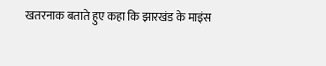खतरनाक बताते हुए कहा कि झारखंड के माइंस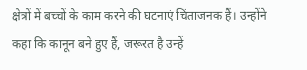क्षेत्रों में बच्चों के काम करने की घटनाएं चिंताजनक हैं। उन्होंने कहा कि कानून बने हुए हैं, जरूरत है उन्हें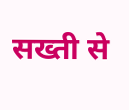सख्ती से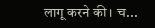लागू करने की। च...